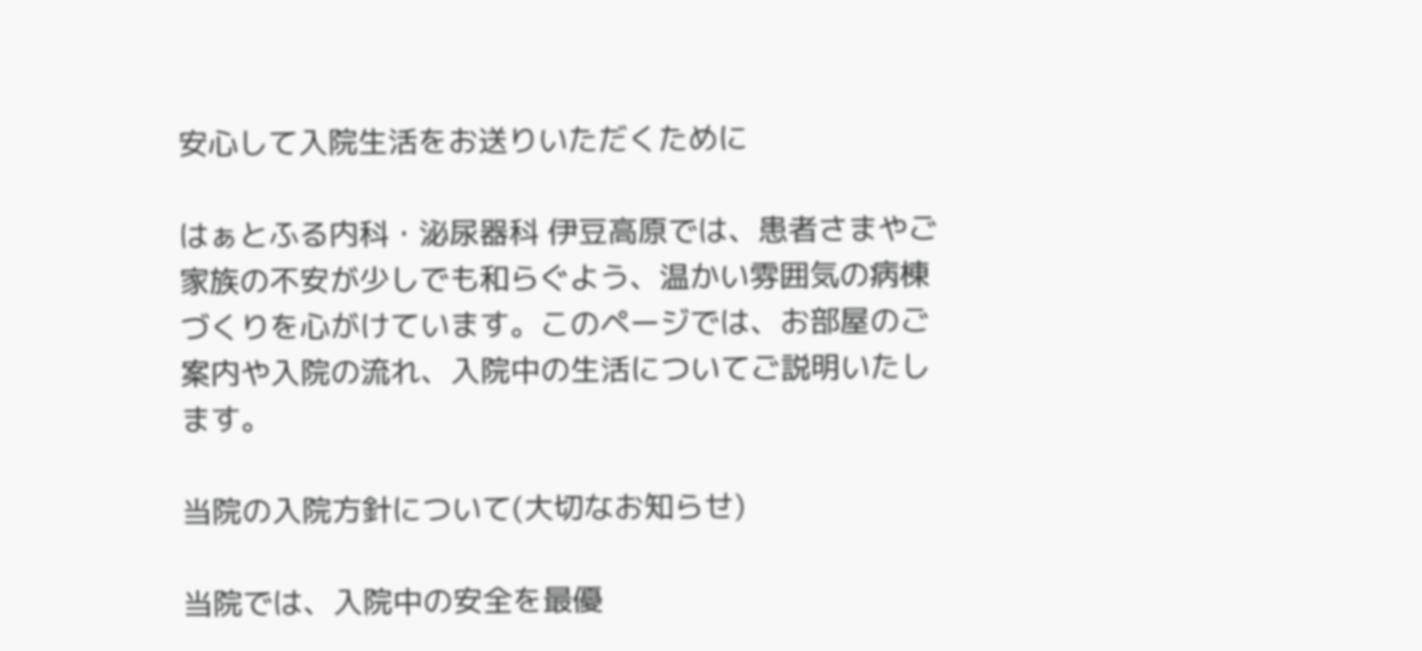安心して入院生活をお送りいただくために

はぁとふる内科・泌尿器科 伊豆高原では、患者さまやご家族の不安が少しでも和らぐよう、温かい雰囲気の病棟づくりを心がけています。このページでは、お部屋のご案内や入院の流れ、入院中の生活についてご説明いたします。

当院の入院方針について(大切なお知らせ)

当院では、入院中の安全を最優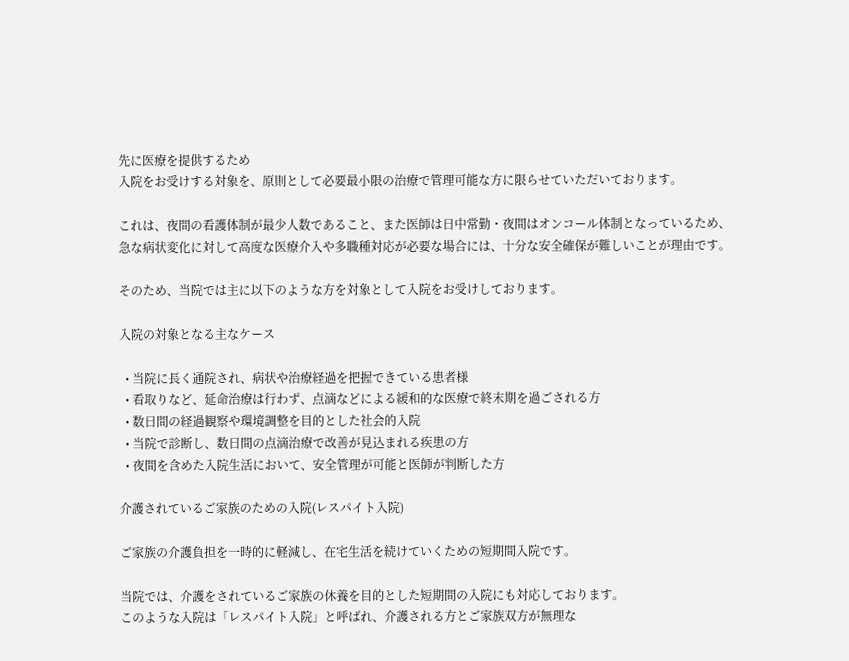先に医療を提供するため
入院をお受けする対象を、原則として必要最小限の治療で管理可能な方に限らせていただいております。

これは、夜間の看護体制が最少人数であること、また医師は日中常勤・夜間はオンコール体制となっているため、
急な病状変化に対して高度な医療介入や多職種対応が必要な場合には、十分な安全確保が難しいことが理由です。

そのため、当院では主に以下のような方を対象として入院をお受けしております。

入院の対象となる主なケース

  • 当院に長く通院され、病状や治療経過を把握できている患者様
  • 看取りなど、延命治療は行わず、点滴などによる緩和的な医療で終末期を過ごされる方
  • 数日間の経過観察や環境調整を目的とした社会的入院
  • 当院で診断し、数日間の点滴治療で改善が見込まれる疾患の方
  • 夜間を含めた入院生活において、安全管理が可能と医師が判断した方

介護されているご家族のための入院(レスパイト入院)

ご家族の介護負担を一時的に軽減し、在宅生活を続けていくための短期間入院です。

当院では、介護をされているご家族の休養を目的とした短期間の入院にも対応しております。
このような入院は「レスパイト入院」と呼ばれ、介護される方とご家族双方が無理な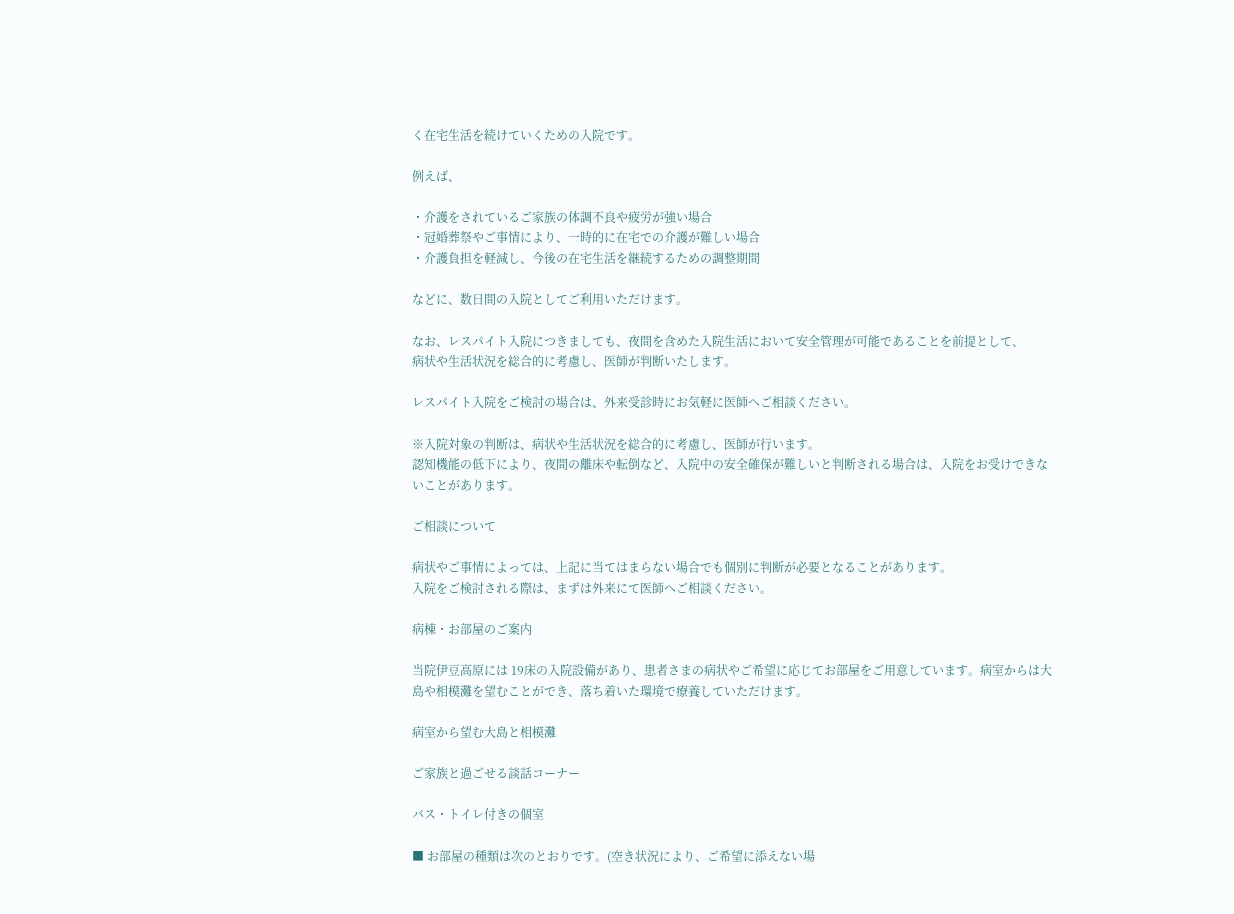く在宅生活を続けていくための入院です。

例えば、

・介護をされているご家族の体調不良や疲労が強い場合
・冠婚葬祭やご事情により、一時的に在宅での介護が難しい場合
・介護負担を軽減し、今後の在宅生活を継続するための調整期間

などに、数日間の入院としてご利用いただけます。

なお、レスパイト入院につきましても、夜間を含めた入院生活において安全管理が可能であることを前提として、
病状や生活状況を総合的に考慮し、医師が判断いたします。

レスパイト入院をご検討の場合は、外来受診時にお気軽に医師へご相談ください。

※入院対象の判断は、病状や生活状況を総合的に考慮し、医師が行います。
認知機能の低下により、夜間の離床や転倒など、入院中の安全確保が難しいと判断される場合は、入院をお受けできないことがあります。

ご相談について

病状やご事情によっては、上記に当てはまらない場合でも個別に判断が必要となることがあります。
入院をご検討される際は、まずは外来にて医師へご相談ください。

病棟・お部屋のご案内

当院伊豆高原には 19床の入院設備があり、患者さまの病状やご希望に応じてお部屋をご用意しています。病室からは大島や相模灘を望むことができ、落ち着いた環境で療養していただけます。

病室から望む大島と相模灘

ご家族と過ごせる談話コーナー

バス・トイレ付きの個室

■ お部屋の種類は次のとおりです。(空き状況により、ご希望に添えない場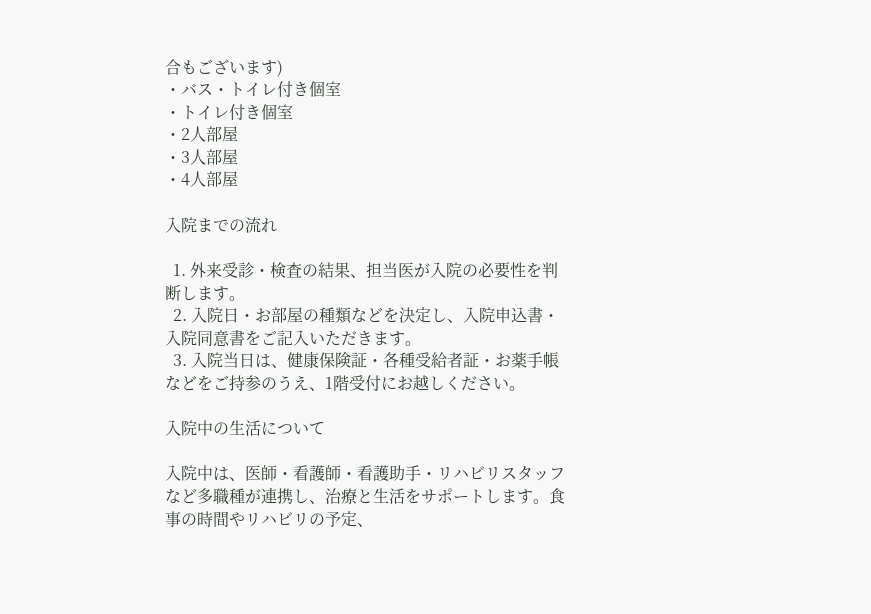合もございます)
・バス・トイレ付き個室
・トイレ付き個室
・2人部屋
・3人部屋
・4人部屋

入院までの流れ

  1. 外来受診・検査の結果、担当医が入院の必要性を判断します。
  2. 入院日・お部屋の種類などを決定し、入院申込書・入院同意書をご記入いただきます。
  3. 入院当日は、健康保険証・各種受給者証・お薬手帳などをご持参のうえ、1階受付にお越しください。

入院中の生活について

入院中は、医師・看護師・看護助手・リハビリスタッフなど多職種が連携し、治療と生活をサポートします。食事の時間やリハビリの予定、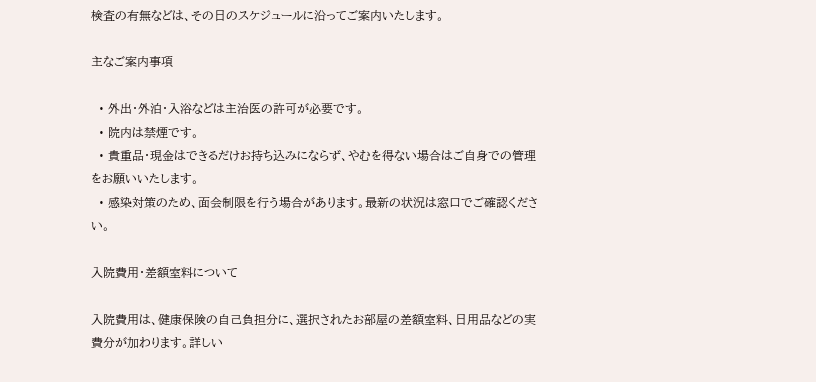検査の有無などは、その日のスケジュールに沿ってご案内いたします。

主なご案内事項

  • 外出・外泊・入浴などは主治医の許可が必要です。
  • 院内は禁煙です。
  • 貴重品・現金はできるだけお持ち込みにならず、やむを得ない場合はご自身での管理をお願いいたします。
  • 感染対策のため、面会制限を行う場合があります。最新の状況は窓口でご確認ください。

入院費用・差額室料について

入院費用は、健康保険の自己負担分に、選択されたお部屋の差額室料、日用品などの実費分が加わります。詳しい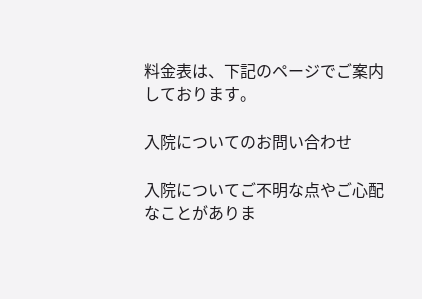料金表は、下記のページでご案内しております。

入院についてのお問い合わせ

入院についてご不明な点やご心配なことがありま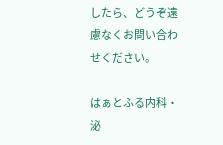したら、どうぞ遠慮なくお問い合わせください。

はぁとふる内科・泌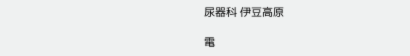尿器科 伊豆高原

電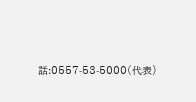話:0557-53-5000(代表)